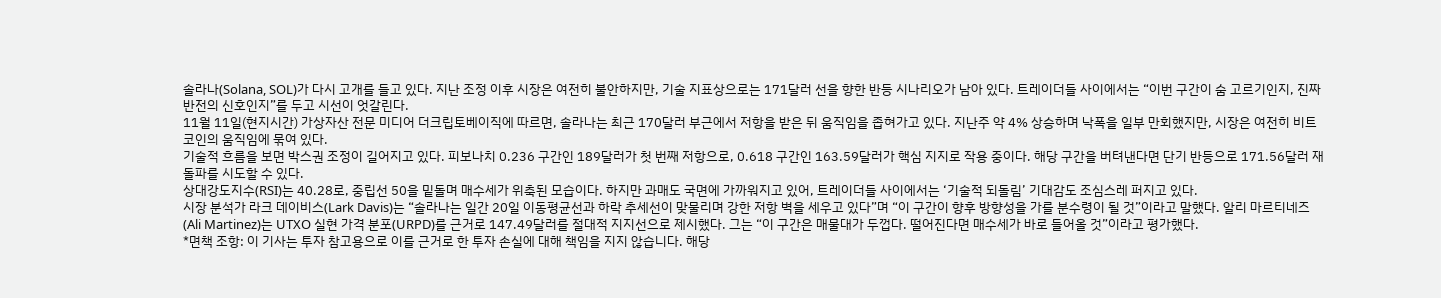솔라나(Solana, SOL)가 다시 고개를 들고 있다. 지난 조정 이후 시장은 여전히 불안하지만, 기술 지표상으로는 171달러 선을 향한 반등 시나리오가 남아 있다. 트레이더들 사이에서는 “이번 구간이 숨 고르기인지, 진짜 반전의 신호인지”를 두고 시선이 엇갈린다.
11월 11일(현지시간) 가상자산 전문 미디어 더크립토베이직에 따르면, 솔라나는 최근 170달러 부근에서 저항을 받은 뒤 움직임을 좁혀가고 있다. 지난주 약 4% 상승하며 낙폭을 일부 만회했지만, 시장은 여전히 비트코인의 움직임에 묶여 있다.
기술적 흐름을 보면 박스권 조정이 길어지고 있다. 피보나치 0.236 구간인 189달러가 첫 번째 저항으로, 0.618 구간인 163.59달러가 핵심 지지로 작용 중이다. 해당 구간을 버텨낸다면 단기 반등으로 171.56달러 재돌파를 시도할 수 있다.
상대강도지수(RSI)는 40.28로, 중립선 50을 밑돌며 매수세가 위축된 모습이다. 하지만 과매도 국면에 가까워지고 있어, 트레이더들 사이에서는 ‘기술적 되돌림’ 기대감도 조심스레 퍼지고 있다.
시장 분석가 라크 데이비스(Lark Davis)는 “솔라나는 일간 20일 이동평균선과 하락 추세선이 맞물리며 강한 저항 벽을 세우고 있다”며 “이 구간이 향후 방향성을 가를 분수령이 될 것”이라고 말했다. 알리 마르티네즈(Ali Martinez)는 UTXO 실현 가격 분포(URPD)를 근거로 147.49달러를 절대적 지지선으로 제시했다. 그는 “이 구간은 매물대가 두껍다. 떨어진다면 매수세가 바로 들어올 것”이라고 평가했다.
*면책 조항: 이 기사는 투자 참고용으로 이를 근거로 한 투자 손실에 대해 책임을 지지 않습니다. 해당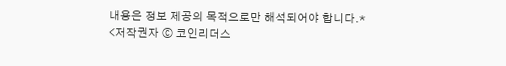내용은 정보 제공의 목적으로만 해석되어야 합니다.*
<저작권자 ⓒ 코인리더스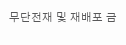무단전재 및 재배포 금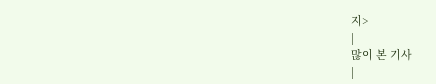지>
|
많이 본 기사
|